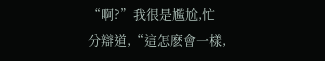“啊?”我很是尷尬,忙分辯道,“這怎麽會一樣,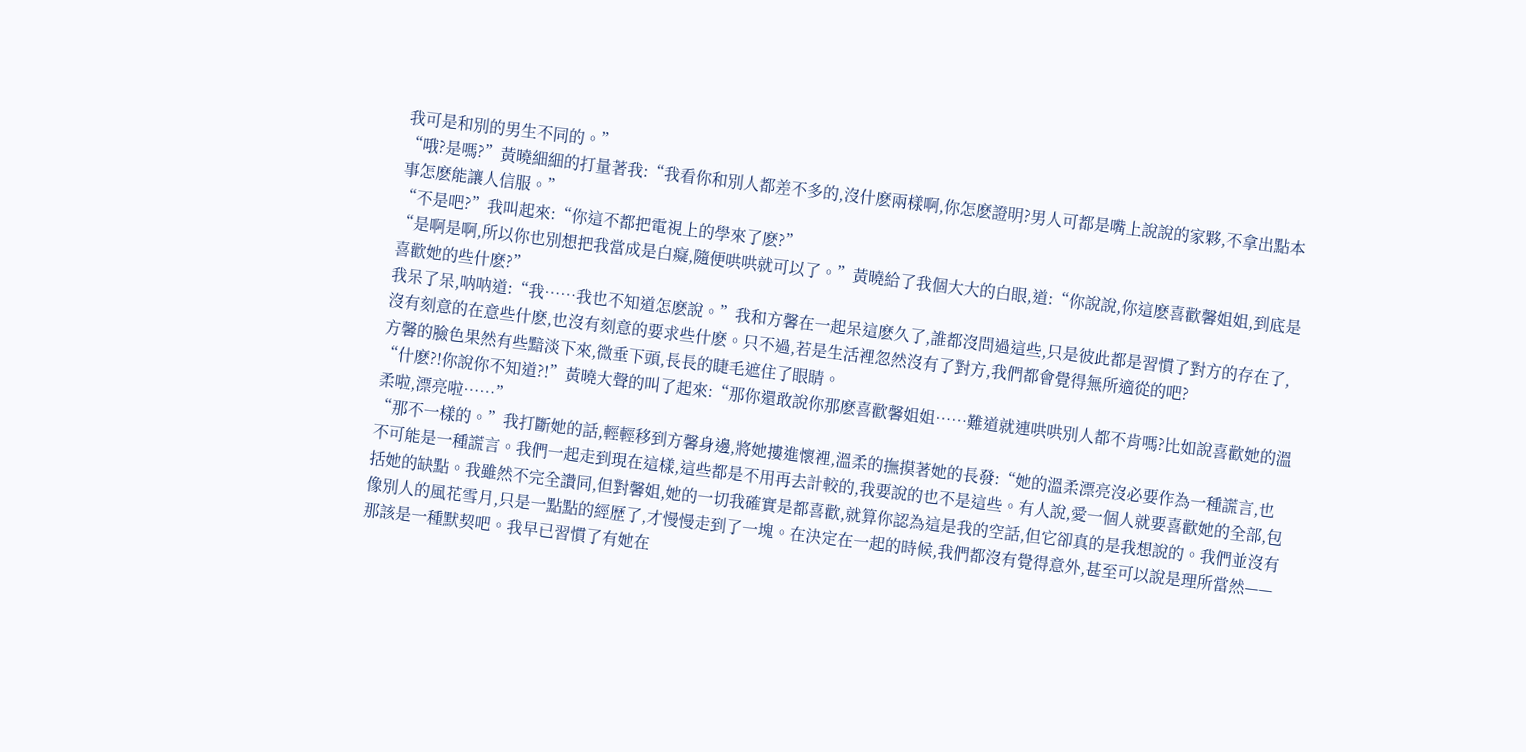我可是和別的男生不同的。”
“哦?是嗎?”黃曉細細的打量著我:“我看你和別人都差不多的,沒什麽兩樣啊,你怎麽證明?男人可都是嘴上說說的家夥,不拿出點本事怎麽能讓人信服。”
“不是吧?”我叫起來:“你這不都把電視上的學來了麽?”
“是啊是啊,所以你也別想把我當成是白癡,隨便哄哄就可以了。”黃曉給了我個大大的白眼,道:“你說說,你這麽喜歡馨姐姐,到底是喜歡她的些什麽?”
我呆了呆,呐呐道:“我……我也不知道怎麽說。”我和方馨在一起呆這麽久了,誰都沒問過這些,只是彼此都是習慣了對方的存在了,沒有刻意的在意些什麽,也沒有刻意的要求些什麽。只不過,若是生活裡忽然沒有了對方,我們都會覺得無所適從的吧?
方馨的臉色果然有些黯淡下來,微垂下頭,長長的睫毛遮住了眼睛。
“什麽?!你說你不知道?!”黃曉大聲的叫了起來:“那你還敢說你那麽喜歡馨姐姐……難道就連哄哄別人都不肯嗎?比如說喜歡她的溫柔啦,漂亮啦……”
“那不一樣的。”我打斷她的話,輕輕移到方馨身邊,將她摟進懷裡,溫柔的撫摸著她的長發:“她的溫柔漂亮沒必要作為一種謊言,也不可能是一種謊言。我們一起走到現在這樣,這些都是不用再去計較的,我要說的也不是這些。有人說,愛一個人就要喜歡她的全部,包括她的缺點。我雖然不完全讚同,但對馨姐,她的一切我確實是都喜歡,就算你認為這是我的空話,但它卻真的是我想說的。我們並沒有像別人的風花雪月,只是一點點的經歷了,才慢慢走到了一塊。在決定在一起的時候,我們都沒有覺得意外,甚至可以說是理所當然——那該是一種默契吧。我早已習慣了有她在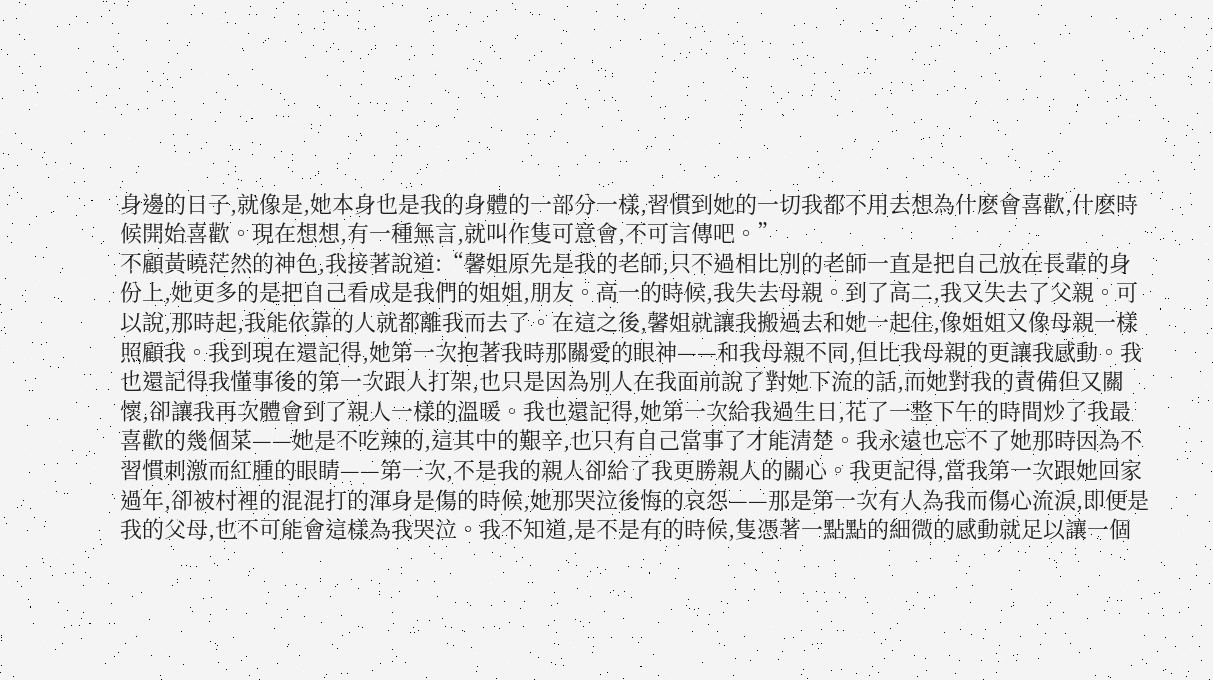身邊的日子,就像是,她本身也是我的身體的一部分一樣,習慣到她的一切我都不用去想為什麽會喜歡,什麽時候開始喜歡。現在想想,有一種無言,就叫作隻可意會,不可言傳吧。”
不顧黃曉茫然的神色,我接著說道:“馨姐原先是我的老師,只不過相比別的老師一直是把自己放在長輩的身份上,她更多的是把自己看成是我們的姐姐,朋友。高一的時候,我失去母親。到了高二,我又失去了父親。可以說,那時起,我能依靠的人就都離我而去了。在這之後,馨姐就讓我搬過去和她一起住,像姐姐又像母親一樣照顧我。我到現在還記得,她第一次抱著我時那關愛的眼神——和我母親不同,但比我母親的更讓我感動。我也還記得我懂事後的第一次跟人打架,也只是因為別人在我面前說了對她下流的話,而她對我的責備但又關懷,卻讓我再次體會到了親人一樣的溫暖。我也還記得,她第一次給我過生日,花了一整下午的時間炒了我最喜歡的幾個菜——她是不吃辣的,這其中的艱辛,也只有自己當事了才能清楚。我永遠也忘不了她那時因為不習慣刺激而紅腫的眼睛——第一次,不是我的親人卻給了我更勝親人的關心。我更記得,當我第一次跟她回家過年,卻被村裡的混混打的渾身是傷的時候,她那哭泣後悔的哀怨——那是第一次有人為我而傷心流淚,即便是我的父母,也不可能會這樣為我哭泣。我不知道,是不是有的時候,隻憑著一點點的細微的感動就足以讓一個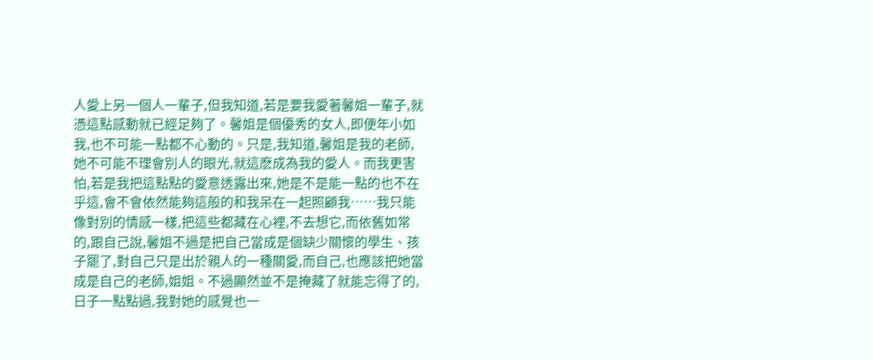人愛上另一個人一輩子,但我知道,若是要我愛著馨姐一輩子,就憑這點感動就已經足夠了。馨姐是個優秀的女人,即便年小如我,也不可能一點都不心動的。只是,我知道,馨姐是我的老師,她不可能不理會別人的眼光,就這麽成為我的愛人。而我更害怕,若是我把這點點的愛意透露出來,她是不是能一點的也不在乎這,會不會依然能夠這般的和我呆在一起照顧我……我只能像對別的情感一樣,把這些都藏在心裡,不去想它,而依舊如常的,跟自己說,馨姐不過是把自己當成是個缺少關懷的學生、孩子罷了,對自己只是出於親人的一種關愛,而自己,也應該把她當成是自己的老師,姐姐。不過顯然並不是掩藏了就能忘得了的,日子一點點過,我對她的感覺也一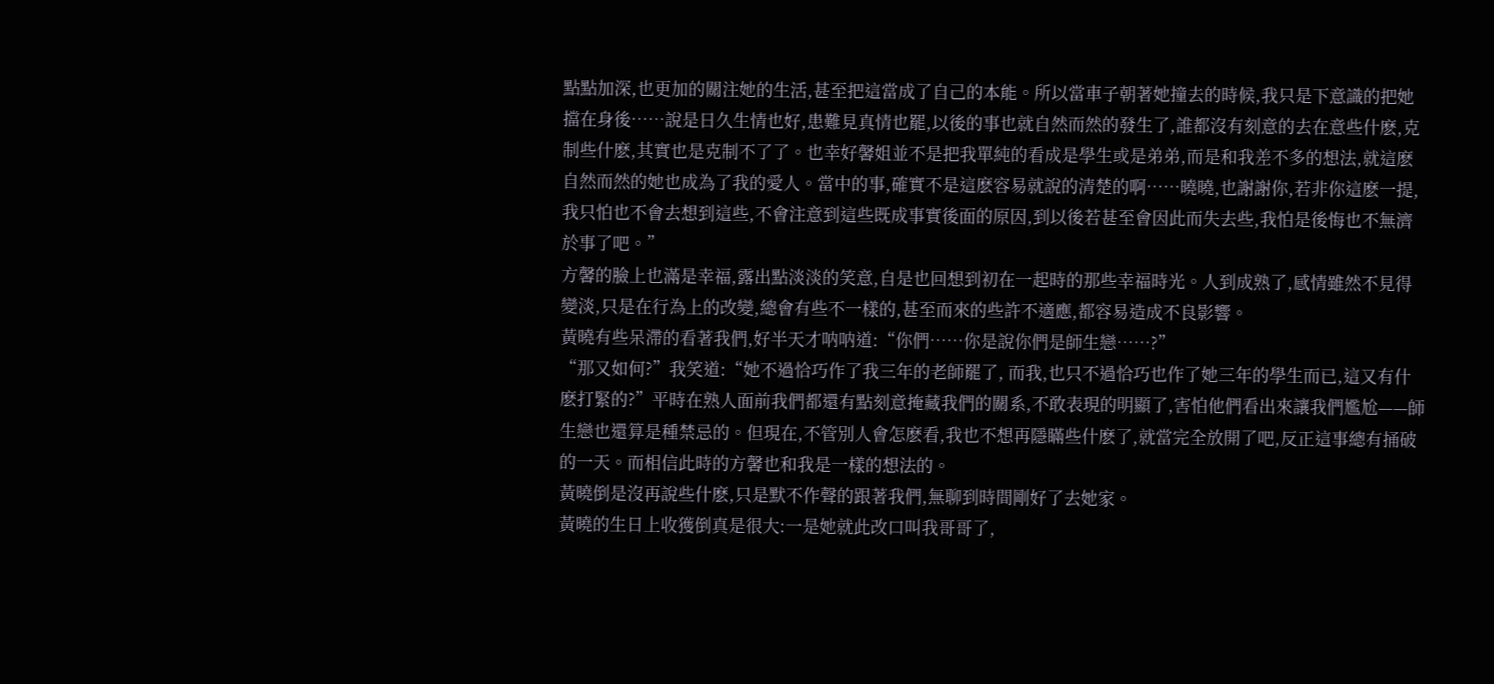點點加深,也更加的關注她的生活,甚至把這當成了自己的本能。所以當車子朝著她撞去的時候,我只是下意識的把她擋在身後……說是日久生情也好,患難見真情也罷,以後的事也就自然而然的發生了,誰都沒有刻意的去在意些什麽,克制些什麽,其實也是克制不了了。也幸好馨姐並不是把我單純的看成是學生或是弟弟,而是和我差不多的想法,就這麽自然而然的她也成為了我的愛人。當中的事,確實不是這麽容易就說的清楚的啊……曉曉,也謝謝你,若非你這麽一提,我只怕也不會去想到這些,不會注意到這些既成事實後面的原因,到以後若甚至會因此而失去些,我怕是後悔也不無濟於事了吧。”
方馨的臉上也滿是幸福,露出點淡淡的笑意,自是也回想到初在一起時的那些幸福時光。人到成熟了,感情雖然不見得變淡,只是在行為上的改變,總會有些不一樣的,甚至而來的些許不適應,都容易造成不良影響。
黃曉有些呆滯的看著我們,好半天才呐呐道:“你們……你是說你們是師生戀……?”
“那又如何?”我笑道:“她不過恰巧作了我三年的老師罷了, 而我,也只不過恰巧也作了她三年的學生而已,這又有什麽打緊的?”平時在熟人面前我們都還有點刻意掩藏我們的關系,不敢表現的明顯了,害怕他們看出來讓我們尷尬——師生戀也還算是種禁忌的。但現在,不管別人會怎麽看,我也不想再隱瞞些什麽了,就當完全放開了吧,反正這事總有捅破的一天。而相信此時的方馨也和我是一樣的想法的。
黃曉倒是沒再說些什麽,只是默不作聲的跟著我們,無聊到時間剛好了去她家。
黃曉的生日上收獲倒真是很大:一是她就此改口叫我哥哥了,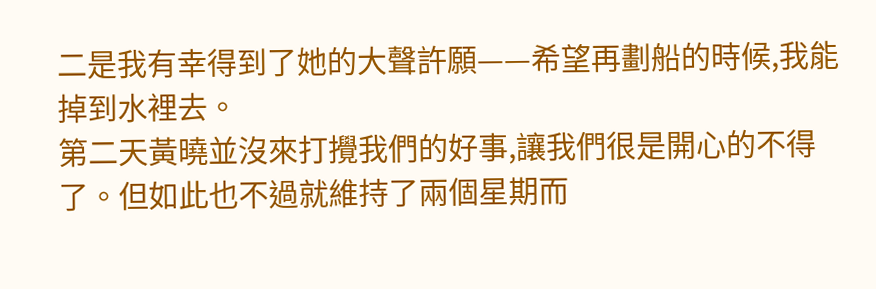二是我有幸得到了她的大聲許願——希望再劃船的時候,我能掉到水裡去。
第二天黃曉並沒來打攪我們的好事,讓我們很是開心的不得了。但如此也不過就維持了兩個星期而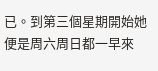已。到第三個星期開始她便是周六周日都一早來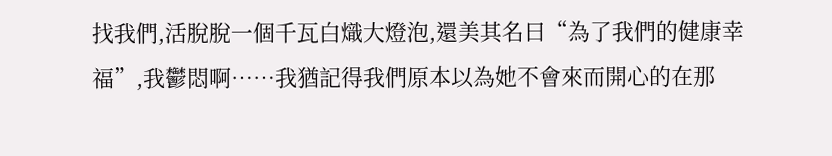找我們,活脫脫一個千瓦白熾大燈泡,還美其名曰“為了我們的健康幸福”,我鬱悶啊……我猶記得我們原本以為她不會來而開心的在那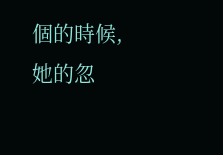個的時候,她的忽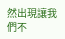然出現讓我們不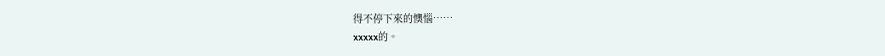得不停下來的懊惱……
xxxxx的。